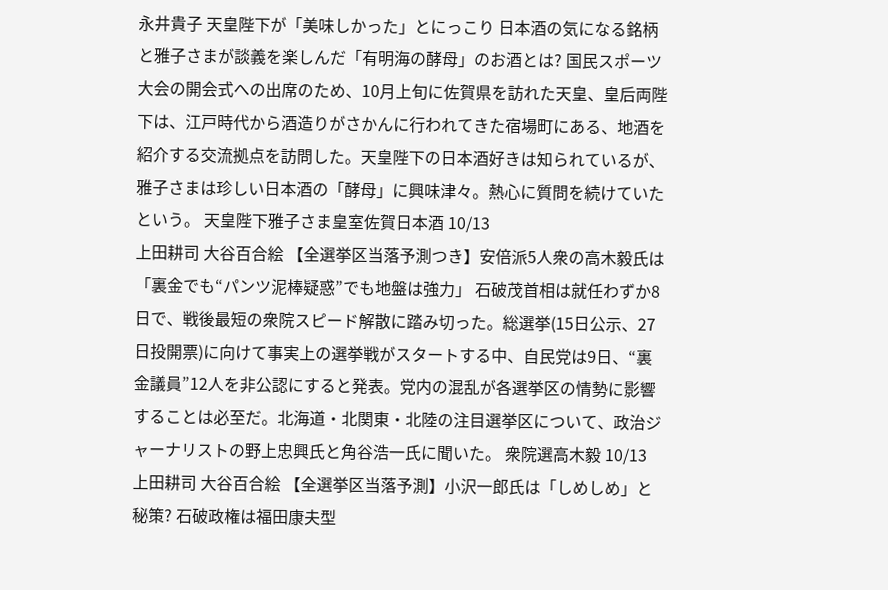永井貴子 天皇陛下が「美味しかった」とにっこり 日本酒の気になる銘柄と雅子さまが談義を楽しんだ「有明海の酵母」のお酒とは? 国民スポーツ大会の開会式への出席のため、10月上旬に佐賀県を訪れた天皇、皇后両陛下は、江戸時代から酒造りがさかんに行われてきた宿場町にある、地酒を紹介する交流拠点を訪問した。天皇陛下の日本酒好きは知られているが、雅子さまは珍しい日本酒の「酵母」に興味津々。熱心に質問を続けていたという。 天皇陛下雅子さま皇室佐賀日本酒 10/13
上田耕司 大谷百合絵 【全選挙区当落予測つき】安倍派5人衆の高木毅氏は「裏金でも“パンツ泥棒疑惑”でも地盤は強力」 石破茂首相は就任わずか8日で、戦後最短の衆院スピード解散に踏み切った。総選挙(15日公示、27日投開票)に向けて事実上の選挙戦がスタートする中、自民党は9日、“裏金議員”12人を非公認にすると発表。党内の混乱が各選挙区の情勢に影響することは必至だ。北海道・北関東・北陸の注目選挙区について、政治ジャーナリストの野上忠興氏と角谷浩一氏に聞いた。 衆院選高木毅 10/13
上田耕司 大谷百合絵 【全選挙区当落予測】小沢一郎氏は「しめしめ」と秘策? 石破政権は福田康夫型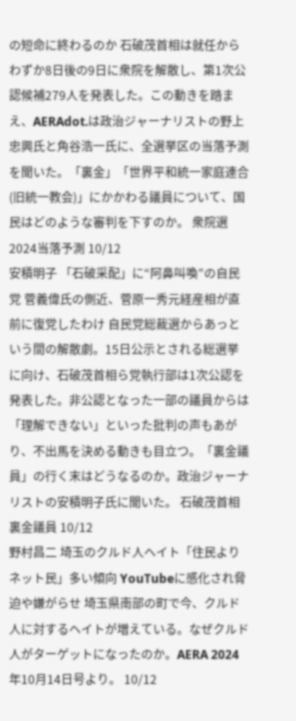の短命に終わるのか 石破茂首相は就任からわずか8日後の9日に衆院を解散し、第1次公認候補279人を発表した。この動きを踏まえ、AERAdot.は政治ジャーナリストの野上忠興氏と角谷浩一氏に、全選挙区の当落予測を聞いた。「裏金」「世界平和統一家庭連合(旧統一教会)」にかかわる議員について、国民はどのような審判を下すのか。 衆院選2024当落予測 10/12
安積明子 「石破采配」に“阿鼻叫喚”の自民党 菅義偉氏の側近、菅原一秀元経産相が直前に復党したわけ 自民党総裁選からあっという間の解散劇。15日公示とされる総選挙に向け、石破茂首相ら党執行部は1次公認を発表した。非公認となった一部の議員からは「理解できない」といった批判の声もあがり、不出馬を決める動きも目立つ。「裏金議員」の行く末はどうなるのか。政治ジャーナリストの安積明子氏に聞いた。 石破茂首相裏金議員 10/12
野村昌二 埼玉のクルド人ヘイト「住民よりネット民」多い傾向 YouTubeに感化され脅迫や嫌がらせ 埼玉県南部の町で今、クルド人に対するヘイトが増えている。なぜクルド人がターゲットになったのか。AERA 2024年10月14日号より。 10/12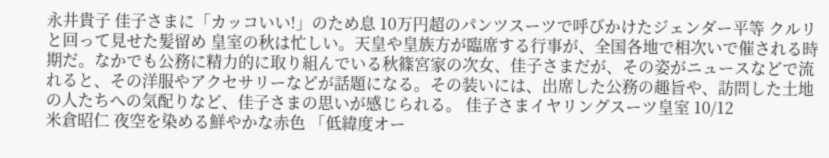永井貴子 佳子さまに「カッコいい!」のため息 10万円超のパンツスーツで呼びかけたジェンダー平等 クルリと回って見せた髪留め 皇室の秋は忙しい。天皇や皇族方が臨席する行事が、全国各地で相次いで催される時期だ。なかでも公務に精力的に取り組んでいる秋篠宮家の次女、佳子さまだが、その姿がニュースなどで流れると、その洋服やアクセサリーなどが話題になる。その装いには、出席した公務の趣旨や、訪問した土地の人たちへの気配りなど、佳子さまの思いが感じられる。 佳子さまイヤリングスーツ皇室 10/12
米倉昭仁 夜空を染める鮮やかな赤色 「低緯度オー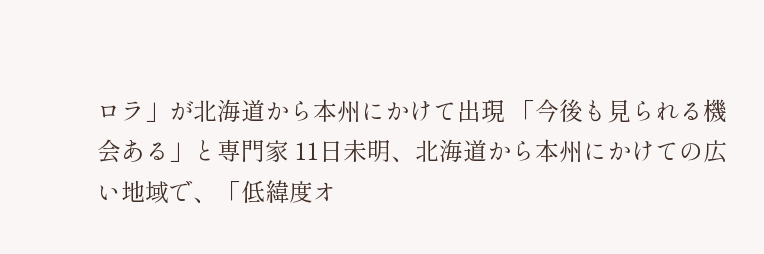ロラ」が北海道から本州にかけて出現 「今後も見られる機会ある」と専門家 11日未明、北海道から本州にかけての広い地域で、「低緯度オ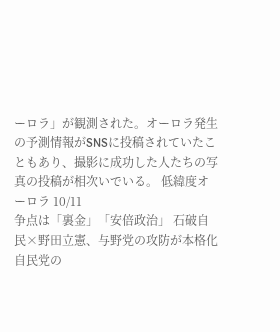ーロラ」が観測された。オーロラ発生の予測情報がSNSに投稿されていたこともあり、撮影に成功した人たちの写真の投稿が相次いでいる。 低緯度オーロラ 10/11
争点は「裏金」「安倍政治」 石破自民×野田立憲、与野党の攻防が本格化 自民党の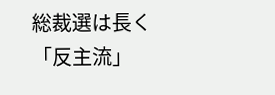総裁選は長く「反主流」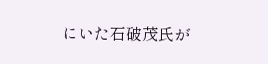にいた石破茂氏が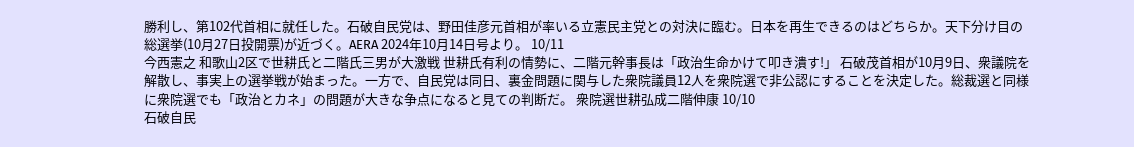勝利し、第102代首相に就任した。石破自民党は、野田佳彦元首相が率いる立憲民主党との対決に臨む。日本を再生できるのはどちらか。天下分け目の総選挙(10月27日投開票)が近づく。AERA 2024年10月14日号より。 10/11
今西憲之 和歌山2区で世耕氏と二階氏三男が大激戦 世耕氏有利の情勢に、二階元幹事長は「政治生命かけて叩き潰す!」 石破茂首相が10月9日、衆議院を解散し、事実上の選挙戦が始まった。一方で、自民党は同日、裏金問題に関与した衆院議員12人を衆院選で非公認にすることを決定した。総裁選と同様に衆院選でも「政治とカネ」の問題が大きな争点になると見ての判断だ。 衆院選世耕弘成二階伸康 10/10
石破自民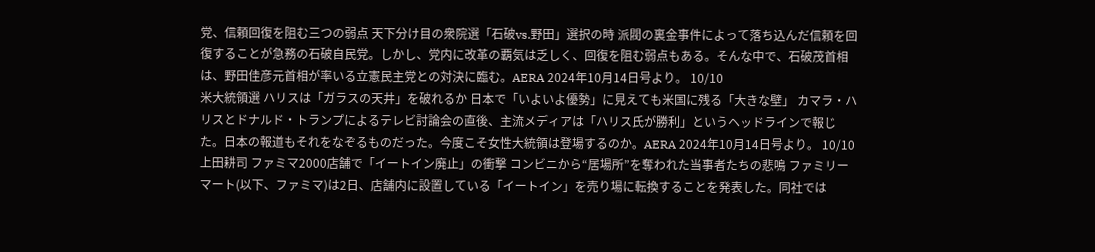党、信頼回復を阻む三つの弱点 天下分け目の衆院選「石破vs.野田」選択の時 派閥の裏金事件によって落ち込んだ信頼を回復することが急務の石破自民党。しかし、党内に改革の覇気は乏しく、回復を阻む弱点もある。そんな中で、石破茂首相は、野田佳彦元首相が率いる立憲民主党との対決に臨む。AERA 2024年10月14日号より。 10/10
米大統領選 ハリスは「ガラスの天井」を破れるか 日本で「いよいよ優勢」に見えても米国に残る「大きな壁」 カマラ・ハリスとドナルド・トランプによるテレビ討論会の直後、主流メディアは「ハリス氏が勝利」というヘッドラインで報じた。日本の報道もそれをなぞるものだった。今度こそ女性大統領は登場するのか。AERA 2024年10月14日号より。 10/10
上田耕司 ファミマ2000店舗で「イートイン廃止」の衝撃 コンビニから“居場所”を奪われた当事者たちの悲鳴 ファミリーマート(以下、ファミマ)は2日、店舗内に設置している「イートイン」を売り場に転換することを発表した。同社では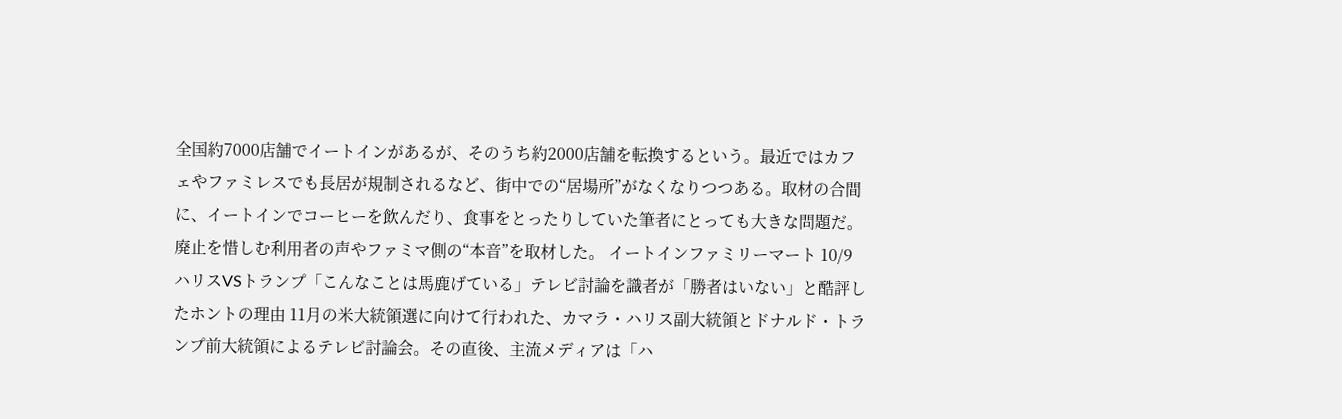全国約7000店舗でイートインがあるが、そのうち約2000店舗を転換するという。最近ではカフェやファミレスでも長居が規制されるなど、街中での“居場所”がなくなりつつある。取材の合間に、イートインでコーヒーを飲んだり、食事をとったりしていた筆者にとっても大きな問題だ。廃止を惜しむ利用者の声やファミマ側の“本音”を取材した。 イートインファミリーマート 10/9
ハリスVSトランプ「こんなことは馬鹿げている」テレビ討論を識者が「勝者はいない」と酷評したホントの理由 11月の米大統領選に向けて行われた、カマラ・ハリス副大統領とドナルド・トランプ前大統領によるテレビ討論会。その直後、主流メディアは「ハ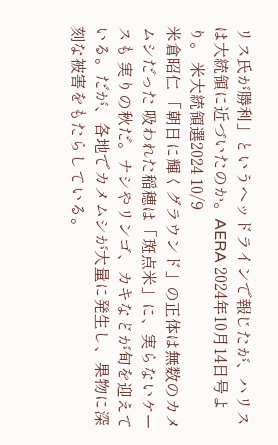リス氏が勝利」というヘッドラインで報じたが、ハリスは大統領に近づいたのか。AERA 2024年10月14日号より。 米大統領選2024 10/9
米倉昭仁 「朝日に輝くグラウンド」の正体は無数のカメムシだった 吸われた稲穂は「斑点米」に、実らないケースも 実りの秋だ。ナシやリンゴ、カキなどが旬を迎えている。だが、各地でカメムシが大量に発生し、果物に深刻な被害をもたらしている。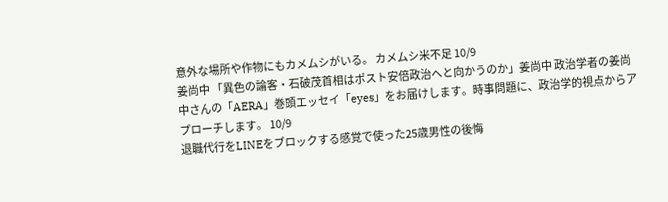意外な場所や作物にもカメムシがいる。 カメムシ米不足 10/9
姜尚中 「異色の論客・石破茂首相はポスト安倍政治へと向かうのか」姜尚中 政治学者の姜尚中さんの「AERA」巻頭エッセイ「eyes」をお届けします。時事問題に、政治学的視点からアプローチします。 10/9
退職代行をLINEをブロックする感覚で使った25歳男性の後悔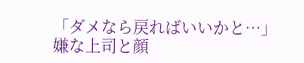「ダメなら戻ればいいかと…」 嫌な上司と顔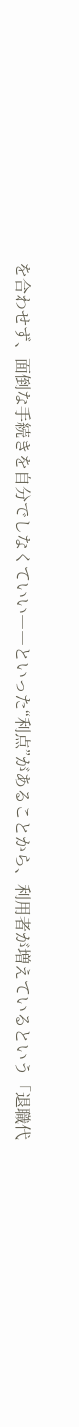を合わせず、面倒な手続きを自分でしなくていい――といった“利点”があることから、利用者が増えているという「退職代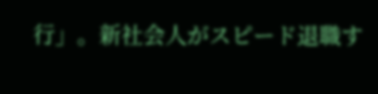行」。新社会人がスピード退職す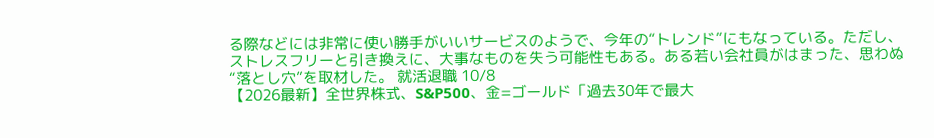る際などには非常に使い勝手がいいサービスのようで、今年の“トレンド”にもなっている。ただし、ストレスフリーと引き換えに、大事なものを失う可能性もある。ある若い会社員がはまった、思わぬ“落とし穴”を取材した。 就活退職 10/8
【2026最新】全世界株式、S&P500、金=ゴールド「過去30年で最大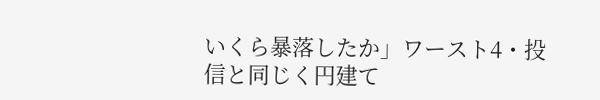いくら暴落したか」ワースト4・投信と同じく円建て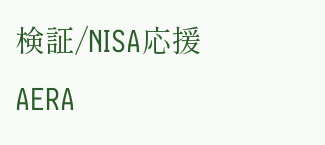検証/NISA応援 AERA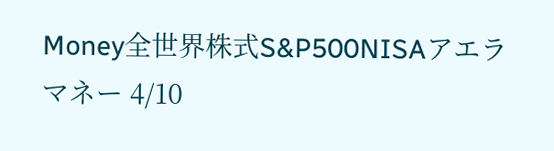Money全世界株式S&P500NISAアエラマネー 4/10